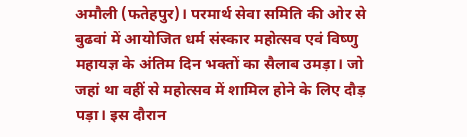अमौली (फतेहपुर)। परमार्थ सेवा समिति की ओर से बुढवां में आयोजित धर्म संस्कार महोत्सव एवं विष्णु महायज्ञ के अंतिम दिन भक्तों का सैलाब उमड़ा। जो जहां था वहीं से महोत्सव में शामिल होने के लिए दौड़ पड़ा। इस दौरान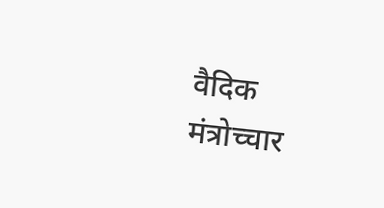वैदिक मंत्रोच्चार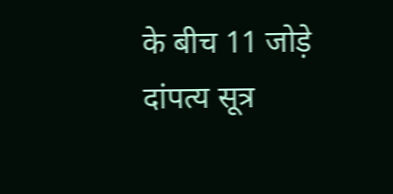के बीच 11 जोड़े दांपत्य सूत्र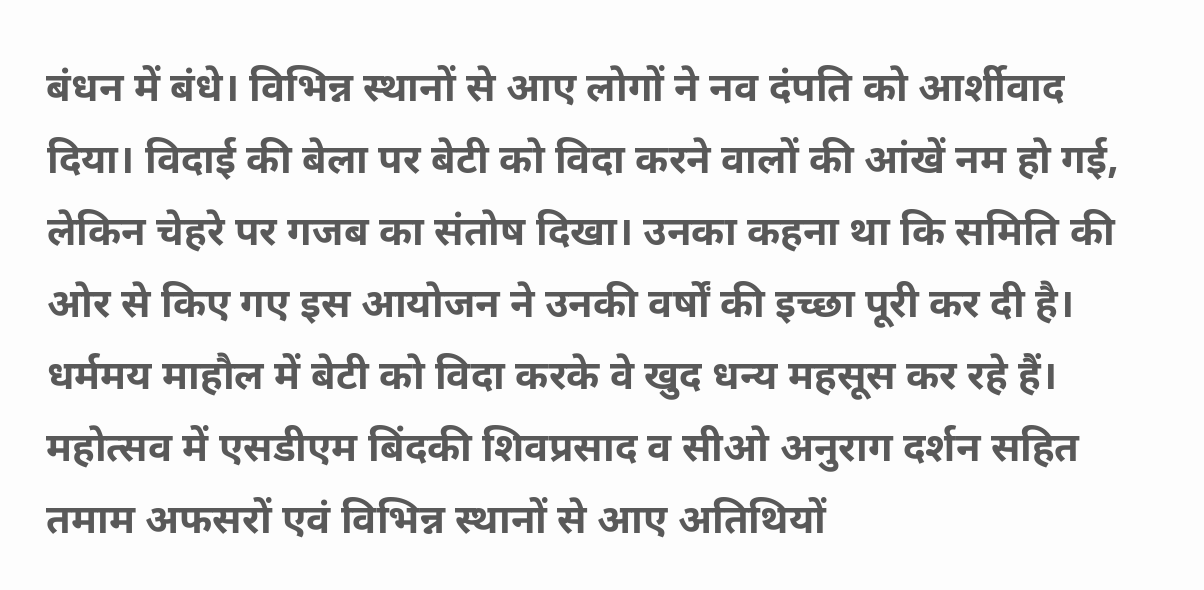बंधन में बंधे। विभिन्न स्थानों से आए लोगों ने नव दंपति को आर्शीवाद दिया। विदाई की बेला पर बेटी को विदा करने वालों की आंखें नम हो गई, लेकिन चेहरे पर गजब का संतोष दिखा। उनका कहना था कि समिति की ओर से किए गए इस आयोजन ने उनकी वर्षों की इच्छा पूरी कर दी है। धर्ममय माहौल में बेटी को विदा करके वे खुद धन्य महसूस कर रहे हैं। महोत्सव में एसडीएम बिंदकी शिवप्रसाद व सीओ अनुराग दर्शन सहित तमाम अफसरों एवं विभिन्न स्थानों से आए अतिथियों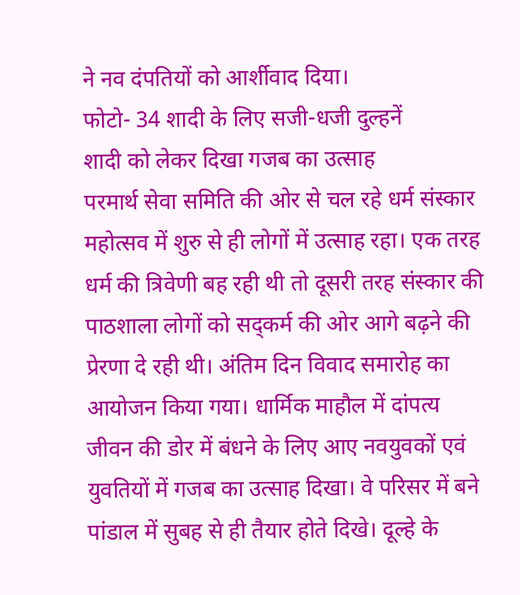ने नव दंपतियों को आर्शीवाद दिया।
फोटो- 34 शादी के लिए सजी-धजी दुल्हनें
शादी को लेकर दिखा गजब का उत्साह
परमार्थ सेवा समिति की ओर से चल रहे धर्म संस्कार महोत्सव में शुरु से ही लोगों में उत्साह रहा। एक तरह धर्म की त्रिवेणी बह रही थी तो दूसरी तरह संस्कार की पाठशाला लोगों को सद्कर्म की ओर आगे बढ़ने की प्रेरणा दे रही थी। अंतिम दिन विवाद समारोह का आयोजन किया गया। धार्मिक माहौल में दांपत्य जीवन की डोर में बंधने के लिए आए नवयुवकों एवं युवतियों में गजब का उत्साह दिखा। वे परिसर में बने पांडाल में सुबह से ही तैयार होते दिखे। दूल्हे के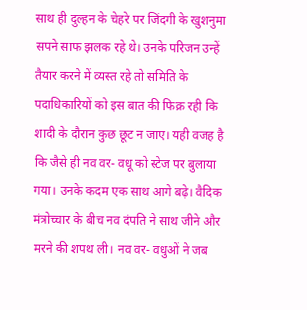साथ ही दुल्हन के चेहरे पर जिंदगी के खुशनुमा सपने साफ झलक रहे थे। उनके परिजन उन्हें तैयार करने में व्यस्त रहे तो समिति के पदाधिकारियों को इस बात की फिक्र रही कि शादी के दौरान कुछ छूट न जाए। यही वजह है कि जैसे ही नव वर- वधू को स्टेज पर बुलाया गया। उनके कदम एक साथ आगे बढ़े। वैदिक मंत्रोच्चार के बीच नव दंपति ने साथ जीने और मरने की शपथ ली। नव वर- वधुओं ने जब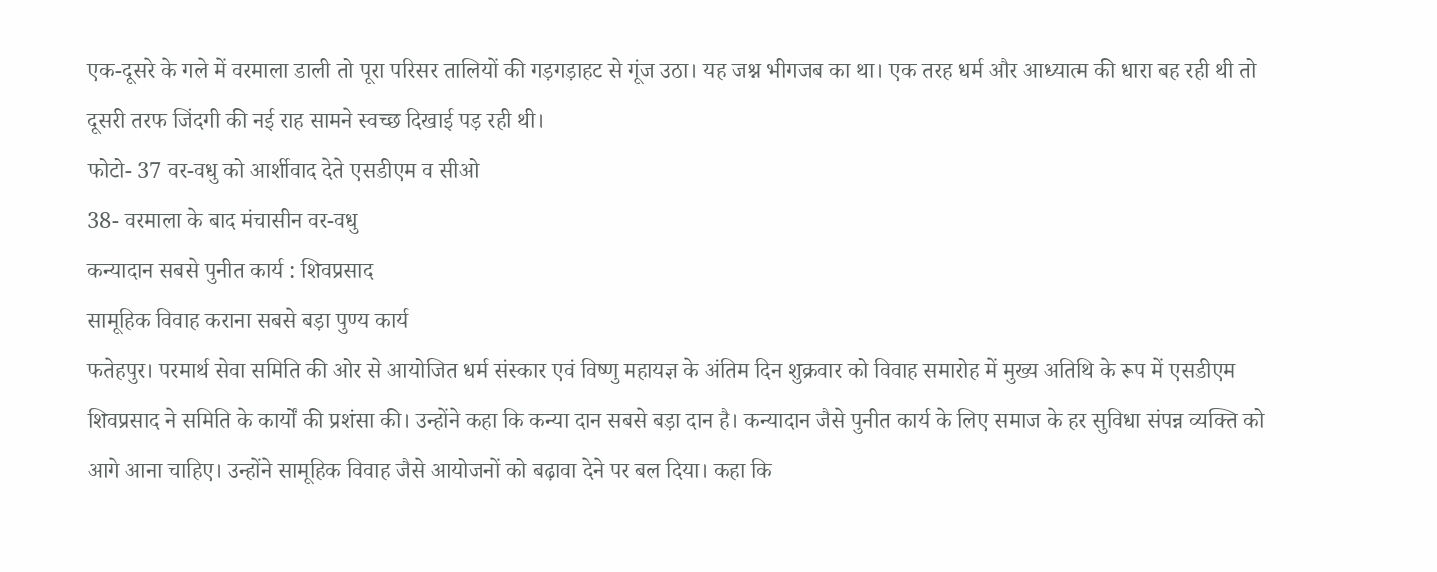एक-दूसरे के गले में वरमाला डाली तो पूरा परिसर तालियों की गड़गड़ाहट से गूंज उठा। यह जश्न भीगजब का था। एक तरह धर्म और आध्यात्म की धारा बह रही थी तो दूसरी तरफ जिंदगी की नई राह सामने स्वच्छ दिखाई पड़ रही थी।
फोटो- 37 वर-वधु को आर्शीवाद देते एसडीएम व सीओ
38- वरमाला के बाद मंचासीन वर-वधु
कन्यादान सबसे पुनीत कार्य : शिवप्रसाद
सामूहिक विवाह कराना सबसे बड़ा पुण्य कार्य
फतेहपुर। परमार्थ सेवा समिति की ओर से आयोजित धर्म संस्कार एवं विष्णु महायज्ञ के अंतिम दिन शुक्रवार को विवाह समारोह में मुख्य अतिथि के रूप में एसडीएम शिवप्रसाद ने समिति के कार्यों की प्रशंसा की। उन्होंने कहा कि कन्या दान सबसे बड़ा दान है। कन्यादान जैसे पुनीत कार्य के लिए समाज के हर सुविधा संपन्न व्यक्ति को आगे आना चाहिए। उन्होंने सामूहिक विवाह जैसे आयोजनों को बढ़ावा देने पर बल दिया। कहा कि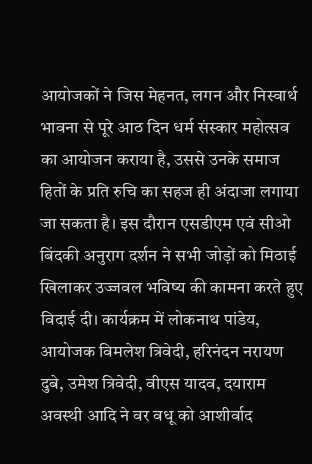आयोजकों ने जिस मेहनत, लगन और निस्वार्थ भावना से पूरे आठ दिन धर्म संस्कार महोत्सव का आयोजन कराया है, उससे उनके समाज हितों के प्रति रुचि का सहज ही अंदाजा लगाया जा सकता है। इस दौरान एसडीएम एवं सीओ बिंदकी अनुराग दर्शन ने सभी जोड़ों को मिठाई खिलाकर उज्जवल भविष्य की कामना करते हुए विदाई दी। कार्यक्रम में लोकनाथ पांडेय, आयोजक विमलेश त्रिवेदी, हरिनंदन नरायण दुबे, उमेश त्रिवेदी, वीएस यादव, दयाराम अवस्थी आदि ने वर वधू को आशीर्वाद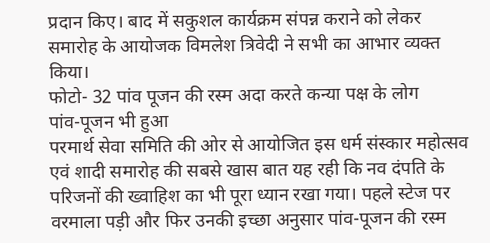प्रदान किए। बाद में सकुशल कार्यक्रम संपन्न कराने को लेकर समारोह के आयोजक विमलेश त्रिवेदी ने सभी का आभार व्यक्त किया।
फोटो- 32 पांव पूजन की रस्म अदा करते कन्या पक्ष के लोग
पांव-पूजन भी हुआ
परमार्थ सेवा समिति की ओर से आयोजित इस धर्म संस्कार महोत्सव एवं शादी समारोह की सबसे खास बात यह रही कि नव दंपति के परिजनों की ख्वाहिश का भी पूरा ध्यान रखा गया। पहले स्टेज पर वरमाला पड़ी और फिर उनकी इच्छा अनुसार पांव-पूजन की रस्म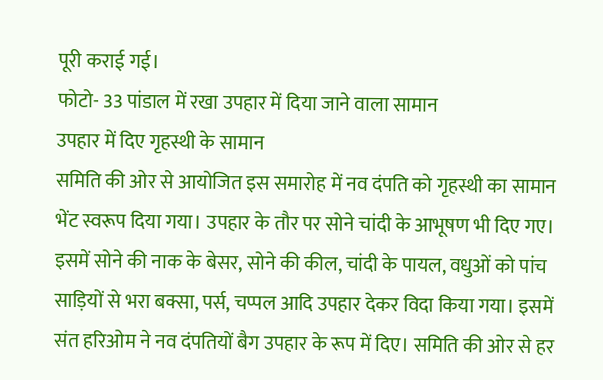पूरी कराई गई।
फोटो- 33 पांडाल में रखा उपहार में दिया जाने वाला सामान
उपहार में दिए गृहस्थी के सामान
समिति की ओर से आयोजित इस समारोह में नव दंपति को गृहस्थी का सामान भेंट स्वरूप दिया गया। उपहार के तौर पर सोने चांदी के आभूषण भी दिए गए। इसमें सोने की नाक के बेसर, सोने की कील, चांदी के पायल, वधुओं को पांच साड़ियों से भरा बक्सा, पर्स, चप्पल आदि उपहार देकर विदा किया गया। इसमें संत हरिओम ने नव दंपतियों बैग उपहार के रूप में दिए। समिति की ओर से हर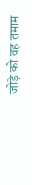जोड़े को वह तमाम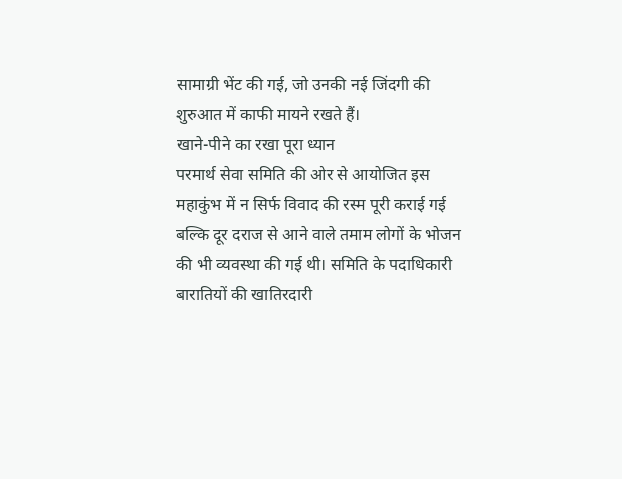सामाग्री भेंट की गई, जो उनकी नई जिंदगी की शुरुआत में काफी मायने रखते हैं।
खाने-पीने का रखा पूरा ध्यान
परमार्थ सेवा समिति की ओर से आयोजित इस महाकुंभ में न सिर्फ विवाद की रस्म पूरी कराई गई बल्कि दूर दराज से आने वाले तमाम लोगों के भोजन की भी व्यवस्था की गई थी। समिति के पदाधिकारी बारातियों की खातिरदारी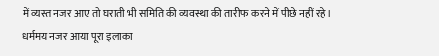में व्यस्त नजर आए तो घराती भी समिति की व्यवस्था की तारीफ करने में पीछे नहीं रहे।
धर्ममय नजर आया पूरा इलाका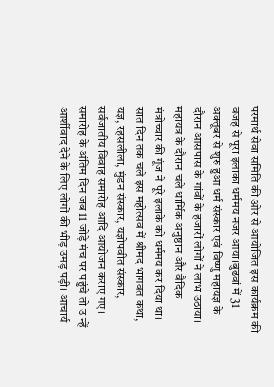परमार्थ सेवा समिति की ओर से आयोजित इस कार्यक्रम की वजह से पूरा इलाका धर्ममय नजर आया।बुढवां में 31 अक्तूबर से शुरु हुआ धर्म संस्कार एवं विष्णु महायज्ञ के दौरान आसपास के गांवों के हजारों लोगों ने लाभ उठाया। महायत्र के दौरान चले धार्मिक अनुष्ठान और वैदिक मंत्रोच्चार की गूंज ने पूरे इलाके को धर्ममय कर दिया था। सात दिन तक चले इस महोत्सव में श्रीमद भागवत कथा, यज्ञ, रहसलीला, मुंडन संस्कार, यज्ञोपवीत संस्कार, सर्वजातीय विवाह समारोह आदि आयोजन कराए गए। समारोह के अंतिम दिन जब 11 जोड़े मंच पर पहुंचे तो उ न्हें आर्शीवाद देने के लिए लोगों की भीड़ उमड़ पड़ी। आचार्य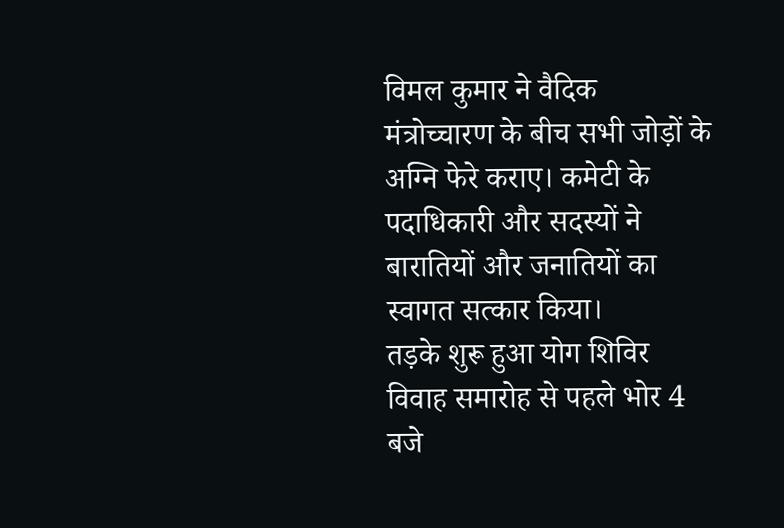विमल कुमार ने वैदिक मंत्रोच्चारण के बीच सभी जोड़ों के अग्नि फेरे कराए। कमेटी के पदाधिकारी और सदस्यों ने बारातियों और जनातियों का स्वागत सत्कार किया।
तड़के शुरू हुआ योग शिविर
विवाह समारोह से पहले भोर 4 बजे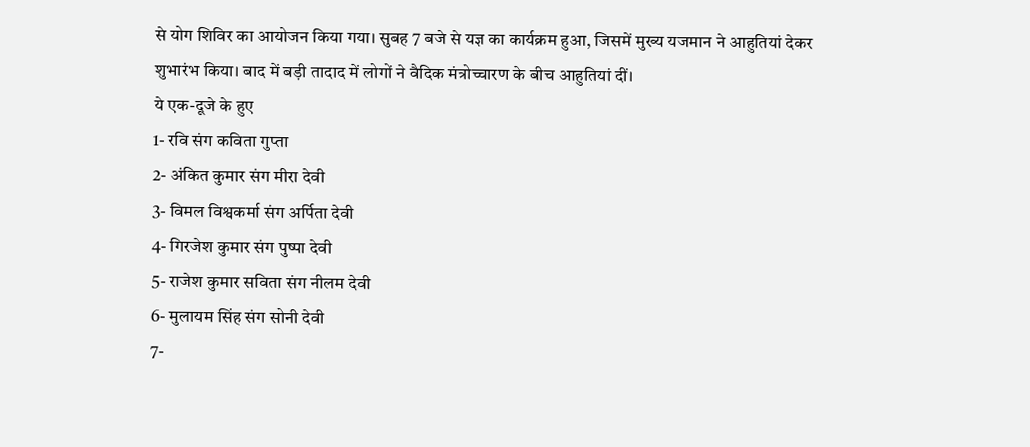से योग शिविर का आयोजन किया गया। सुबह 7 बजे से यज्ञ का कार्यक्रम हुआ, जिसमें मुख्य यजमान ने आहुतियां देकर शुभारंभ किया। बाद में बड़ी तादाद में लोगों ने वैदिक मंत्रोच्चारण के बीच आहुतियां दीं।
ये एक-दूजे के हुए
1- रवि संग कविता गुप्ता
2- अंकित कुमार संग मीरा देवी
3- विमल विश्वकर्मा संग अर्पिता देवी
4- गिरजेश कुमार संग पुष्पा देवी
5- राजेश कुमार सविता संग नीलम देवी
6- मुलायम सिंह संग सोनी देवी
7-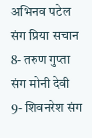अभिनव पटेल संग प्रिया सचान
8- तरुण गुप्ता संग मोनी देवी
9- शिवनरेश संग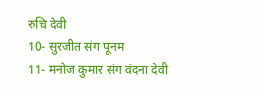रुचि देवी
10- सुरजीत संग पूनम
11- मनोज कुमार संग वंदना देवी